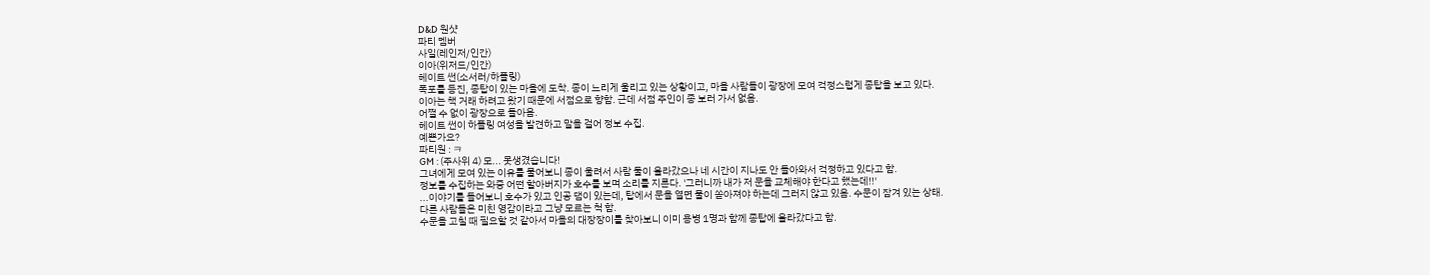D&D 원샷
파티 멤버
사일(레인저/인간)
이아(위저드/인간)
헤이트 썬(소서러/하플링)
폭포를 등진, 종탑이 있는 마을에 도착. 종이 느리게 울리고 있는 상황이고, 마을 사람들이 광장에 모여 걱정스럽게 종탑을 보고 있다.
이아는 책 거래 하려고 왔기 때문에 서점으로 향함. 근데 서점 주인이 종 보러 가서 없음.
어쩔 수 없이 광장으로 돌아옴.
헤이트 썬이 하플링 여성을 발견하고 말을 걸어 정보 수집.
예쁜가요?
파티원 : ㅋ
GM : (주사위 4) 모... 못생겼습니다!
그녀에게 모여 있는 이유를 물어보니 종이 울려서 사람 둘이 올라갔으나 네 시간이 지나도 안 돌아와서 걱정하고 있다고 함.
정보를 수집하는 와중 어떤 할아버지가 호수를 보며 소리를 지른다. '그러니까 내가 저 문을 교체해야 한다고 했는데!!'
...이야기를 들어보니 호수가 있고 인공 댐이 있는데, 탑에서 문을 열면 물이 쏟아져야 하는데 그러지 않고 있음. 수문이 잠겨 있는 상태.
다른 사람들은 미친 영감이라고 그냥 모르는 척 함.
수문을 고칠 때 필요할 것 같아서 마을의 대장장이를 찾아보니 이미 용병 1명과 함께 종탑에 올라갔다고 함.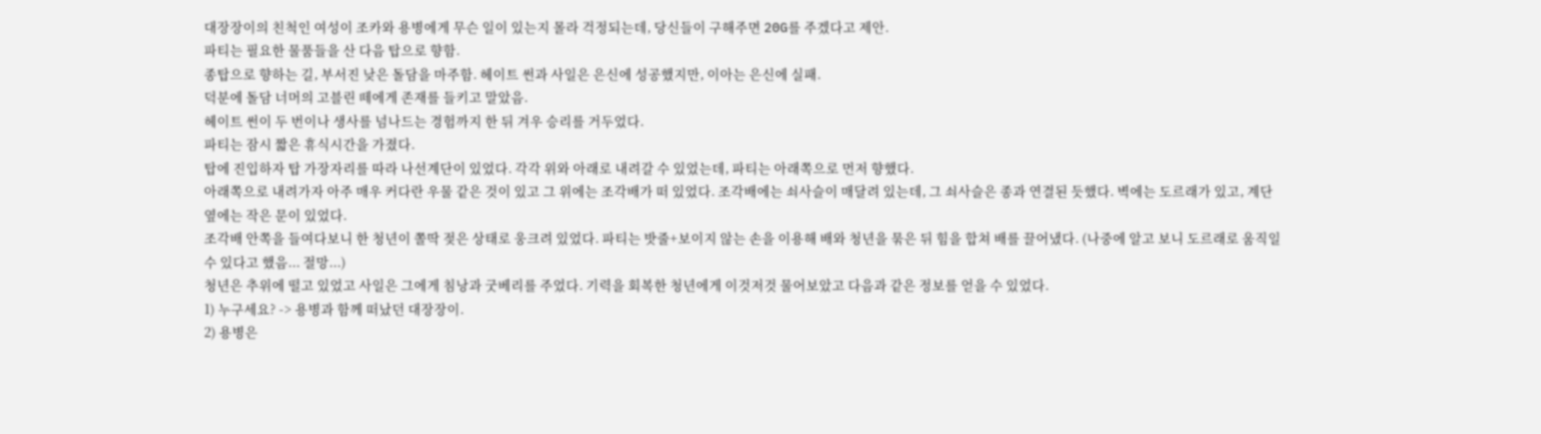대장장이의 친척인 여성이 조카와 용병에게 무슨 일이 있는지 몰라 걱정되는데, 당신들이 구해주면 20G를 주겠다고 제안.
파티는 필요한 물품들을 산 다음 탑으로 향함.
종탑으로 향하는 길, 부서진 낮은 돌담을 마주함. 헤이트 썬과 사일은 은신에 성공했지만, 이아는 은신에 실패.
덕분에 돌담 너머의 고블린 떼에게 존재를 들키고 말았음.
헤이트 썬이 두 번이나 생사를 넘나드는 경험까지 한 뒤 겨우 승리를 거두었다.
파티는 잠시 짧은 휴식시간을 가졌다.
탑에 진입하자 탑 가장자리를 따라 나선계단이 있었다. 각각 위와 아래로 내려갈 수 있었는데, 파티는 아래쪽으로 먼저 향했다.
아래쪽으로 내려가자 아주 매우 커다란 우물 같은 것이 있고 그 위에는 조각배가 떠 있었다. 조각배에는 쇠사슬이 매달려 있는데, 그 쇠사슬은 종과 연결된 듯했다. 벽에는 도르래가 있고, 계단 옆에는 작은 문이 있었다.
조각배 안쪽을 들여다보니 한 청년이 쫄딱 젖은 상태로 웅크려 있었다. 파티는 밧줄+보이지 않는 손을 이용해 배와 청년을 묶은 뒤 힘을 합쳐 배를 끌어냈다. (나중에 알고 보니 도르래로 움직일 수 있다고 했음... 절망...)
청년은 추위에 떨고 있었고 사일은 그에게 침낭과 굿베리를 주었다. 기력을 회복한 청년에게 이것저것 물어보았고 다음과 같은 정보를 얻을 수 있었다.
1) 누구세요? -> 용병과 함께 떠났던 대장장이.
2) 용병은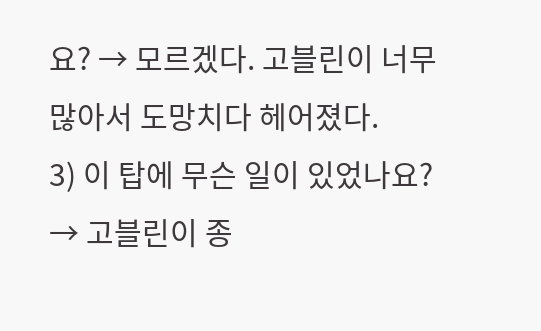요? → 모르겠다. 고블린이 너무 많아서 도망치다 헤어졌다.
3) 이 탑에 무슨 일이 있었나요? → 고블린이 종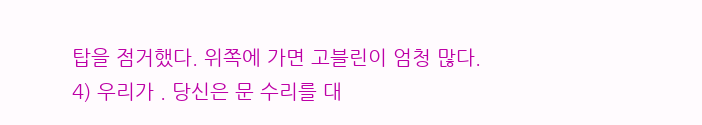탑을 점거했다. 위쪽에 가면 고블린이 엄청 많다.
4) 우리가 . 당신은 문 수리를 대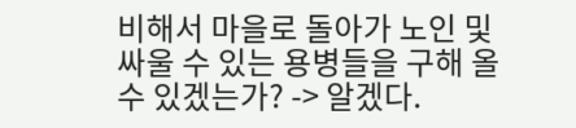비해서 마을로 돌아가 노인 및 싸울 수 있는 용병들을 구해 올 수 있겠는가? -> 알겠다.